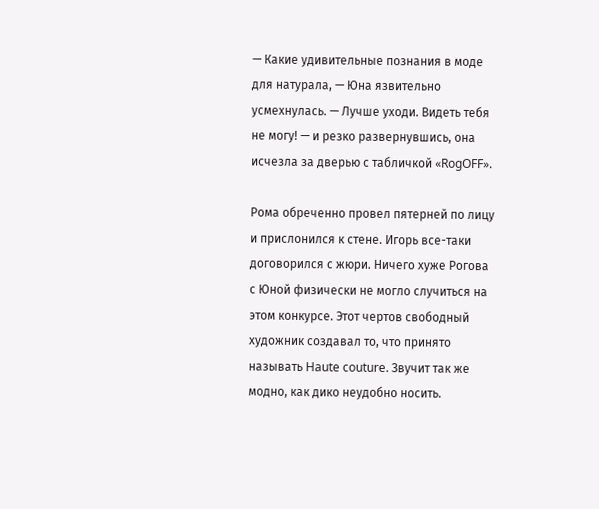— Какие удивительные познания в моде для натурала, — Юна язвительно усмехнулась. — Лучше уходи. Видеть тебя не могу! — и резко развернувшись, она исчезла за дверью с табличкой «RogOFF».

Рома обреченно провел пятерней по лицу и прислонился к стене. Игорь все-таки договорился с жюри. Ничего хуже Рогова с Юной физически не могло случиться на этом конкурсе. Этот чертов свободный художник создавал то, что принято называть Haute couture. Звучит так же модно, как дико неудобно носить.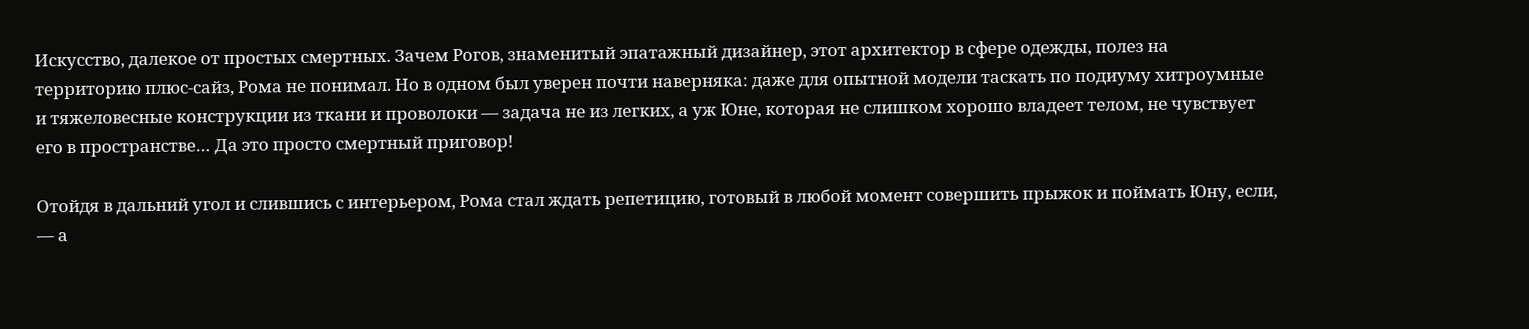Искусство, далекое от простых смертных. Зачем Рогов, знаменитый эпатажный дизайнер, этот архитектор в сфере одежды, полез на территорию плюс-сайз, Рома не понимал. Но в одном был уверен почти наверняка: даже для опытной модели таскать по подиуму хитроумные и тяжеловесные конструкции из ткани и проволоки — задача не из легких, а уж Юне, которая не слишком хорошо владеет телом, не чувствует его в пространстве… Да это просто смертный приговор!

Отойдя в дальний угол и слившись с интерьером, Рома стал ждать репетицию, готовый в любой момент совершить прыжок и поймать Юну, если, — а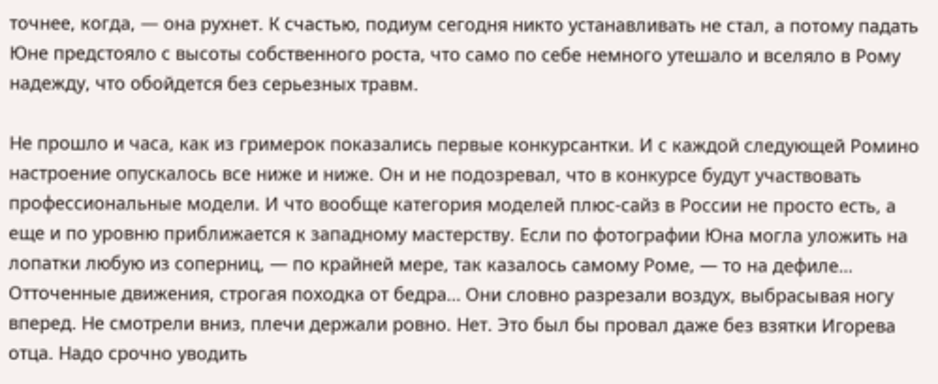точнее, когда, — она рухнет. К счастью, подиум сегодня никто устанавливать не стал, а потому падать Юне предстояло с высоты собственного роста, что само по себе немного утешало и вселяло в Рому надежду, что обойдется без серьезных травм.

Не прошло и часа, как из гримерок показались первые конкурсантки. И с каждой следующей Ромино настроение опускалось все ниже и ниже. Он и не подозревал, что в конкурсе будут участвовать профессиональные модели. И что вообще категория моделей плюс-сайз в России не просто есть, а еще и по уровню приближается к западному мастерству. Если по фотографии Юна могла уложить на лопатки любую из соперниц, — по крайней мере, так казалось самому Роме, — то на дефиле… Отточенные движения, строгая походка от бедра… Они словно разрезали воздух, выбрасывая ногу вперед. Не смотрели вниз, плечи держали ровно. Нет. Это был бы провал даже без взятки Игорева отца. Надо срочно уводить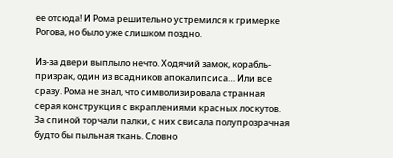ее отсюда! И Рома решительно устремился к гримерке Рогова, но было уже слишком поздно.

Из-за двери выплыло нечто. Ходячий замок, корабль-призрак, один из всадников апокалипсиса… Или все сразу. Рома не знал, что символизировала странная серая конструкция с вкраплениями красных лоскутов. За спиной торчали палки, с них свисала полупрозрачная будто бы пыльная ткань. Словно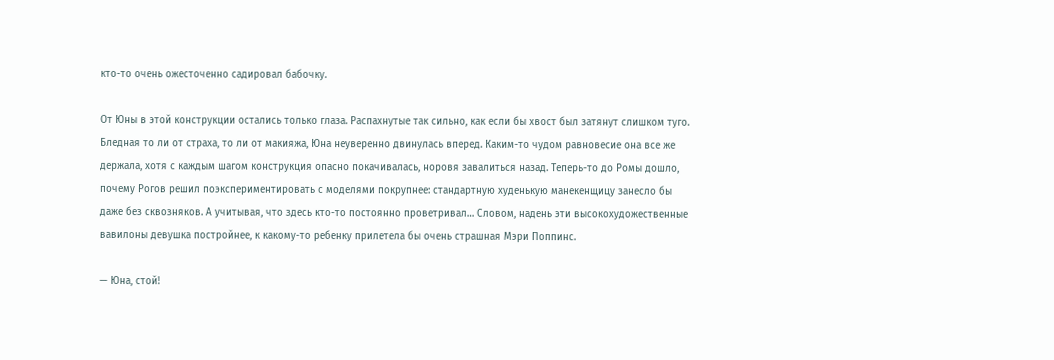кто-то очень ожесточенно садировал бабочку.

От Юны в этой конструкции остались только глаза. Распахнутые так сильно, как если бы хвост был затянут слишком туго. Бледная то ли от страха, то ли от макияжа, Юна неуверенно двинулась вперед. Каким-то чудом равновесие она все же держала, хотя с каждым шагом конструкция опасно покачивалась, норовя завалиться назад. Теперь-то до Ромы дошло, почему Рогов решил поэкспериментировать с моделями покрупнее: стандартную худенькую манекенщицу занесло бы даже без сквозняков. А учитывая, что здесь кто-то постоянно проветривал… Словом, надень эти высокохудожественные вавилоны девушка постройнее, к какому-то ребенку прилетела бы очень страшная Мэри Поппинс.

— Юна, стой!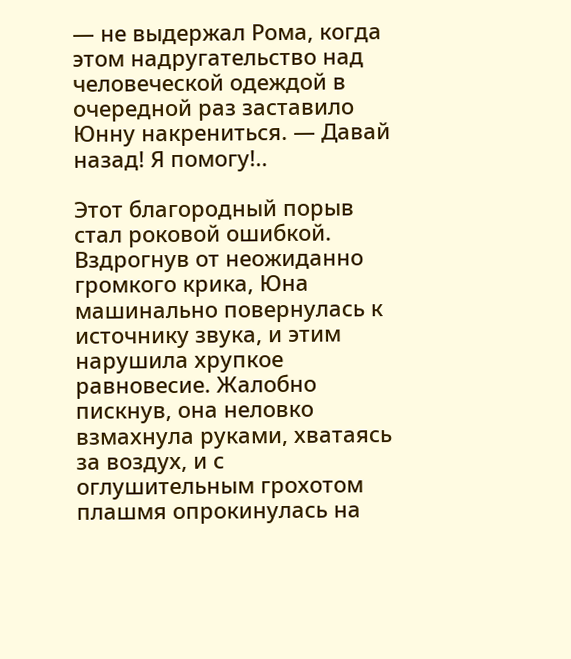— не выдержал Рома, когда этом надругательство над человеческой одеждой в очередной раз заставило Юнну накрениться. — Давай назад! Я помогу!..

Этот благородный порыв стал роковой ошибкой. Вздрогнув от неожиданно громкого крика, Юна машинально повернулась к источнику звука, и этим нарушила хрупкое равновесие. Жалобно пискнув, она неловко взмахнула руками, хватаясь за воздух, и с оглушительным грохотом плашмя опрокинулась на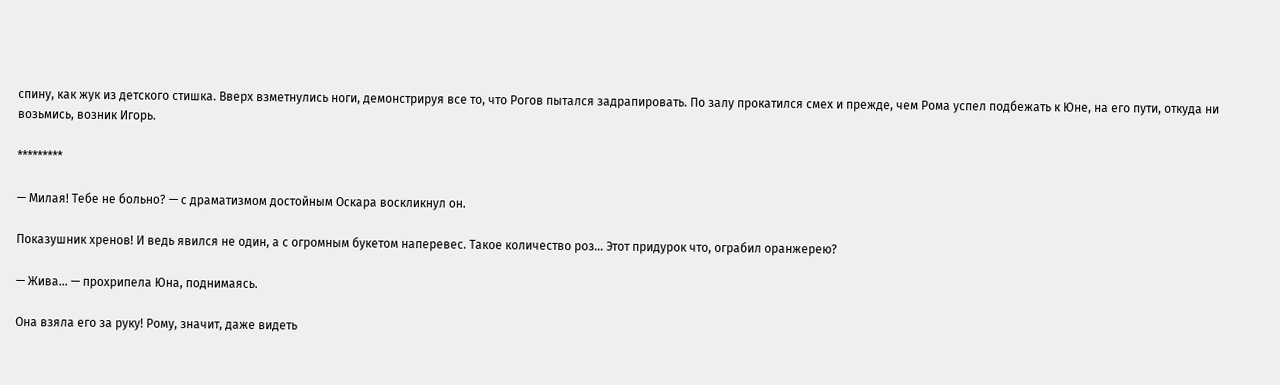спину, как жук из детского стишка. Вверх взметнулись ноги, демонстрируя все то, что Рогов пытался задрапировать. По залу прокатился смех и прежде, чем Рома успел подбежать к Юне, на его пути, откуда ни возьмись, возник Игорь.

*********

— Милая! Тебе не больно? — с драматизмом достойным Оскара воскликнул он.

Показушник хренов! И ведь явился не один, а с огромным букетом наперевес. Такое количество роз… Этот придурок что, ограбил оранжерею?

— Жива… — прохрипела Юна, поднимаясь.

Она взяла его за руку! Рому, значит, даже видеть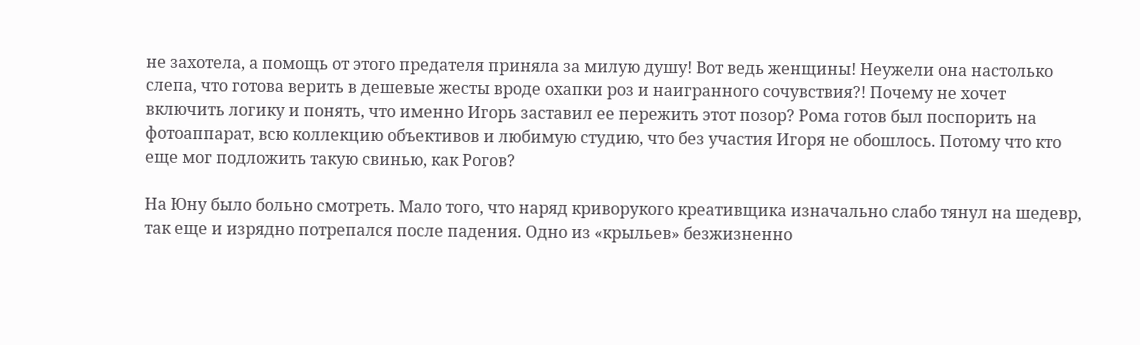не захотела, а помощь от этого предателя приняла за милую душу! Вот ведь женщины! Неужели она настолько слепа, что готова верить в дешевые жесты вроде охапки роз и наигранного сочувствия?! Почему не хочет включить логику и понять, что именно Игорь заставил ее пережить этот позор? Рома готов был поспорить на фотоаппарат, всю коллекцию объективов и любимую студию, что без участия Игоря не обошлось. Потому что кто еще мог подложить такую свинью, как Рогов?

На Юну было больно смотреть. Мало того, что наряд криворукого креативщика изначально слабо тянул на шедевр, так еще и изрядно потрепался после падения. Одно из «крыльев» безжизненно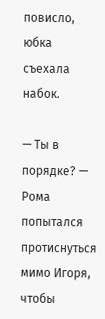повисло, юбка съехала набок.

— Ты в порядке? — Рома попытался протиснуться мимо Игоря, чтобы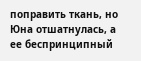поправить ткань, но Юна отшатнулась, а ее беспринципный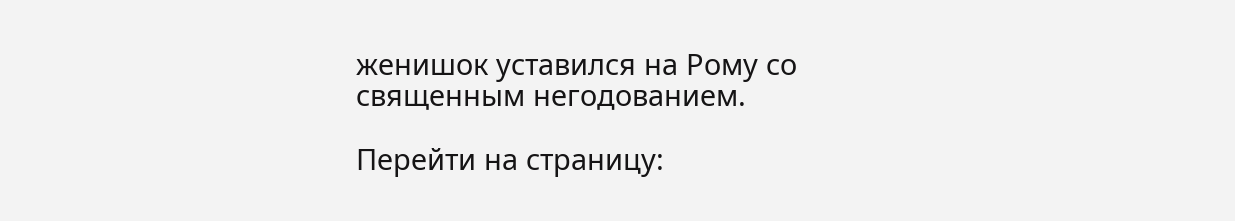женишок уставился на Рому со священным негодованием.

Перейти на страницу: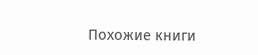Похожие книги